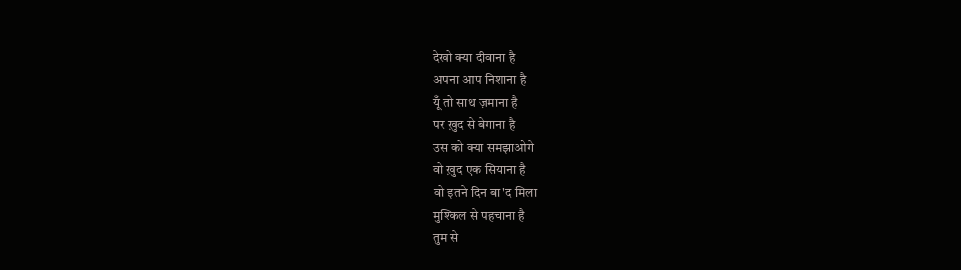देखो क्या दीवाना है
अपना आप निशाना है
यूँ तो साथ ज़माना है
पर ख़ुद से बेगाना है
उस को क्या समझाओगे
वो ख़ुद एक सियाना है
वो इतने दिन बा'द मिला
मुश्किल से पहचाना है
तुम से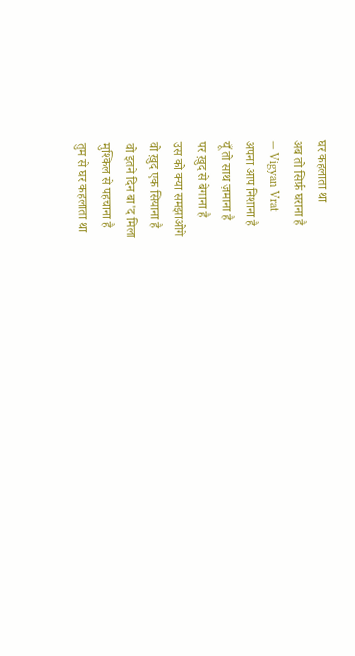घर कहलाता था
अब तो सिर्फ़ घराना है
— Vigyan Vrat
अपना आप निशाना है
यूँ तो साथ ज़माना है
पर ख़ुद से बेगाना है
उस को क्या समझाओगे
वो ख़ुद एक सियाना है
वो इतने दिन बा'द मिला
मुश्किल से पहचाना है
तुम से घर कहलाता था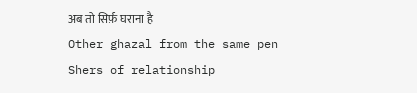अब तो सिर्फ़ घराना है
Other ghazal from the same pen
Shers of relationship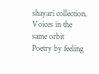shayari collection.
Voices in the same orbit
Poetry by feeling